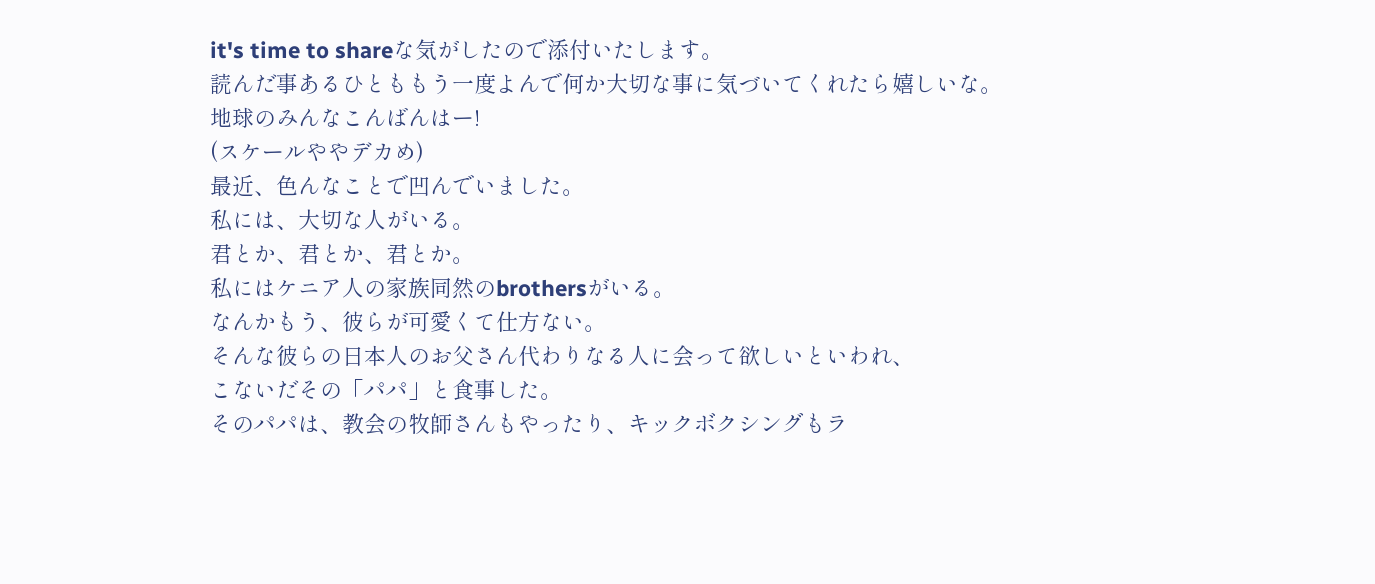it's time to shareな気がしたので添付いたします。
読んだ事あるひとももう一度よんで何か大切な事に気づいてくれたら嬉しいな。
地球のみんなこんばんはー!
(スケールややデカめ)
最近、色んなことで凹んでいました。
私には、大切な人がいる。
君とか、君とか、君とか。
私にはケニア人の家族同然のbrothersがいる。
なんかもう、彼らが可愛くて仕方ない。
そんな彼らの日本人のお父さん代わりなる人に会って欲しいといわれ、
こないだその「パパ」と食事した。
そのパパは、教会の牧師さんもやったり、キックボクシングもラ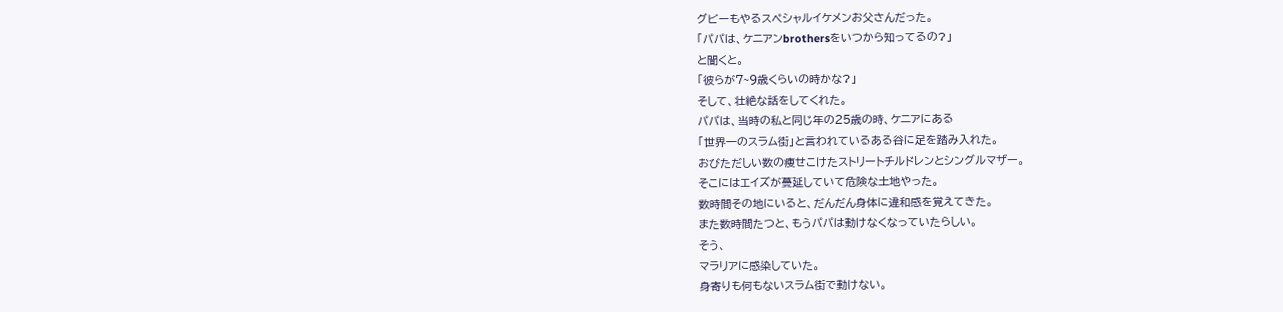グビーもやるスペシャルイケメンお父さんだった。
「パパは、ケニアンbrothersをいつから知ってるの?」
と聞くと。
「彼らが7~9歳くらいの時かな?」
そして、壮絶な話をしてくれた。
パパは、当時の私と同じ年の25歳の時、ケニアにある
「世界一のスラム街」と言われているある谷に足を踏み入れた。
おびただしい数の痩せこけたストリートチルドレンとシングルマザー。
そこにはエイズが蔓延していて危険な土地やった。
数時間その地にいると、だんだん身体に違和感を覚えてきた。
また数時間たつと、もうパパは動けなくなっていたらしい。
そう、
マラリアに感染していた。
身寄りも何もないスラム街で動けない。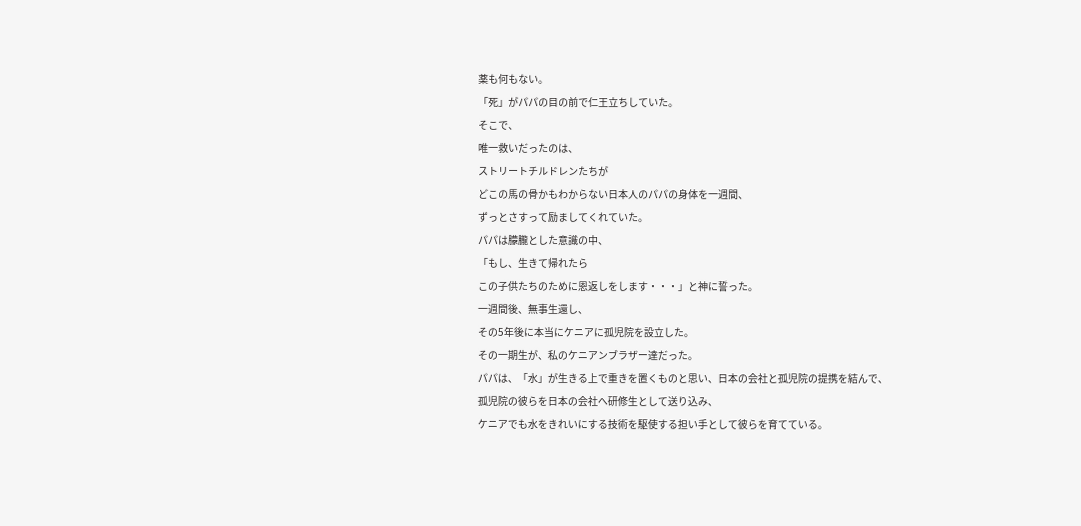薬も何もない。
「死」がパパの目の前で仁王立ちしていた。
そこで、
唯一救いだったのは、
ストリートチルドレンたちが
どこの馬の骨かもわからない日本人のパパの身体を一週間、
ずっとさすって励ましてくれていた。
パパは朦朧とした意識の中、
「もし、生きて帰れたら
この子供たちのために恩返しをします・・・」と神に誓った。
一週間後、無事生還し、
その5年後に本当にケニアに孤児院を設立した。
その一期生が、私のケニアンブラザー達だった。
パパは、「水」が生きる上で重きを置くものと思い、日本の会社と孤児院の提携を結んで、
孤児院の彼らを日本の会社へ研修生として送り込み、
ケニアでも水をきれいにする技術を駆使する担い手として彼らを育てている。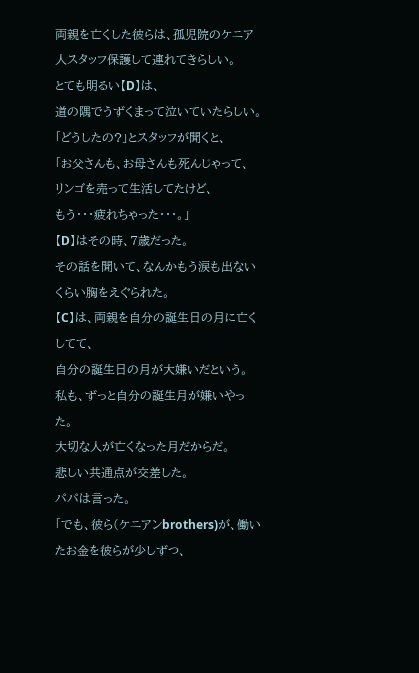両親を亡くした彼らは、孤児院のケニア人スタッフ保護して連れてきらしい。
とても明るい【D】は、
道の隅でうずくまって泣いていたらしい。
「どうしたの?」とスタッフが聞くと、
「お父さんも、お母さんも死んじゃって、
リンゴを売って生活してたけど、
もう・・・疲れちゃった・・・。」
【D】はその時、7歳だった。
その話を聞いて、なんかもう涙も出ないくらい胸をえぐられた。
【C】は、両親を自分の誕生日の月に亡くしてて、
自分の誕生日の月が大嫌いだという。
私も、ずっと自分の誕生月が嫌いやった。
大切な人が亡くなった月だからだ。
悲しい共通点が交差した。
パパは言った。
「でも、彼ら(ケニアンbrothers)が、働いたお金を彼らが少しずつ、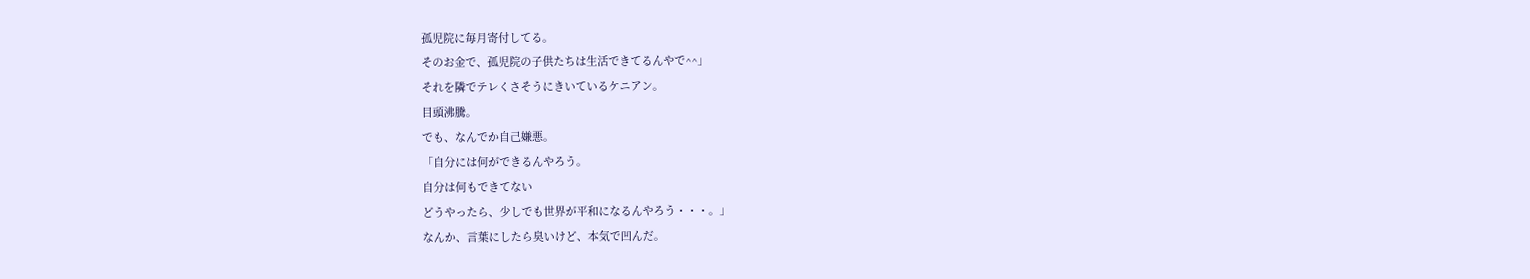孤児院に毎月寄付してる。
そのお金で、孤児院の子供たちは生活できてるんやで^^」
それを隣でテレくさそうにきいているケニアン。
目頭沸騰。
でも、なんでか自己嫌悪。
「自分には何ができるんやろう。
自分は何もできてない
どうやったら、少しでも世界が平和になるんやろう・・・。」
なんか、言葉にしたら臭いけど、本気で凹んだ。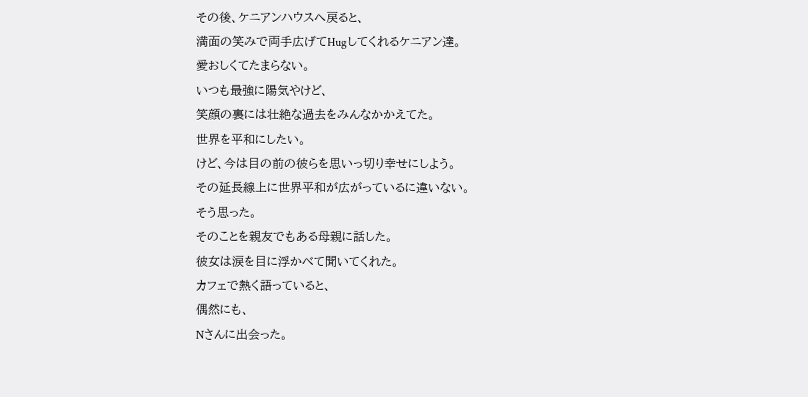その後、ケニアンハウスへ戻ると、
満面の笑みで両手広げてHugしてくれるケニアン達。
愛おしくてたまらない。
いつも最強に陽気やけど、
笑顔の裏には壮絶な過去をみんなかかえてた。
世界を平和にしたい。
けど、今は目の前の彼らを思いっ切り幸せにしよう。
その延長線上に世界平和が広がっているに違いない。
そう思った。
そのことを親友でもある母親に話した。
彼女は涙を目に浮かべて聞いてくれた。
カフェで熱く語っていると、
偶然にも、
Nさんに出会った。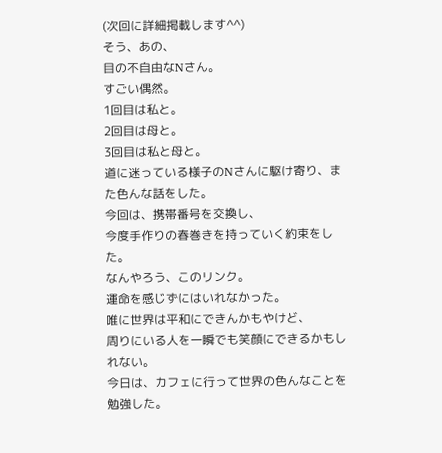(次回に詳細掲載します^^)
そう、あの、
目の不自由なNさん。
すごい偶然。
1回目は私と。
2回目は母と。
3回目は私と母と。
道に迷っている様子のNさんに駆け寄り、また色んな話をした。
今回は、携帯番号を交換し、
今度手作りの春巻きを持っていく約束をした。
なんやろう、このリンク。
運命を感じずにはいれなかった。
唯に世界は平和にできんかもやけど、
周りにいる人を一瞬でも笑顔にできるかもしれない。
今日は、カフェに行って世界の色んなことを勉強した。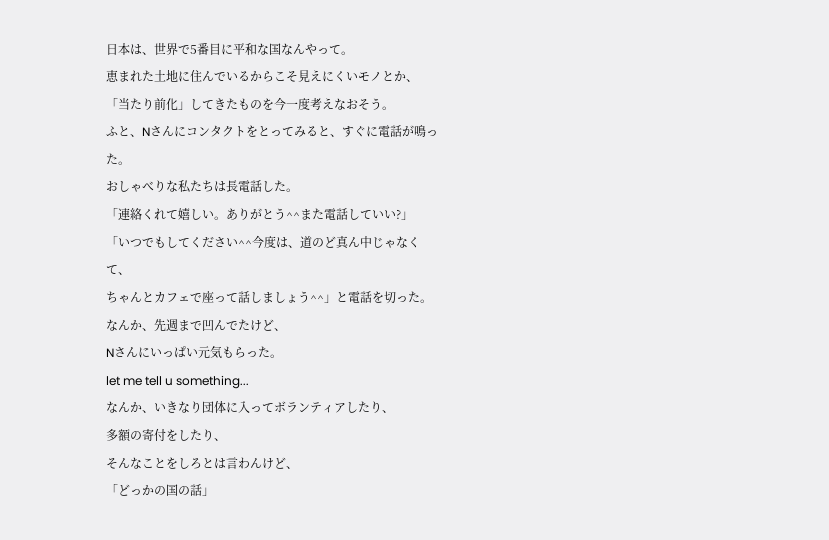日本は、世界で5番目に平和な国なんやって。
恵まれた土地に住んでいるからこそ見えにくいモノとか、
「当たり前化」してきたものを今一度考えなおそう。
ふと、Nさんにコンタクトをとってみると、すぐに電話が鳴った。
おしゃべりな私たちは長電話した。
「連絡くれて嬉しい。ありがとう^^また電話していい?」
「いつでもしてください^^今度は、道のど真ん中じゃなくて、
ちゃんとカフェで座って話しましょう^^」と電話を切った。
なんか、先週まで凹んでたけど、
Nさんにいっぱい元気もらった。
let me tell u something...
なんか、いきなり団体に入ってボランティアしたり、
多額の寄付をしたり、
そんなことをしろとは言わんけど、
「どっかの国の話」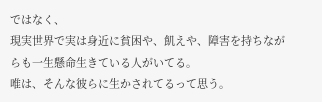ではなく、
現実世界で実は身近に貧困や、飢えや、障害を持ちながらも一生懸命生きている人がいてる。
唯は、そんな彼らに生かされてるって思う。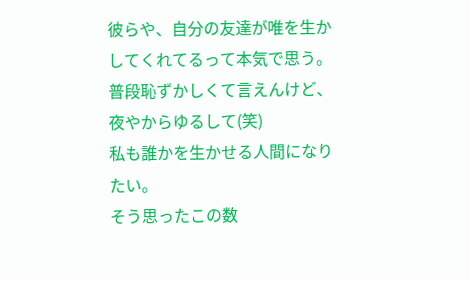彼らや、自分の友達が唯を生かしてくれてるって本気で思う。
普段恥ずかしくて言えんけど、
夜やからゆるして(笑)
私も誰かを生かせる人間になりたい。
そう思ったこの数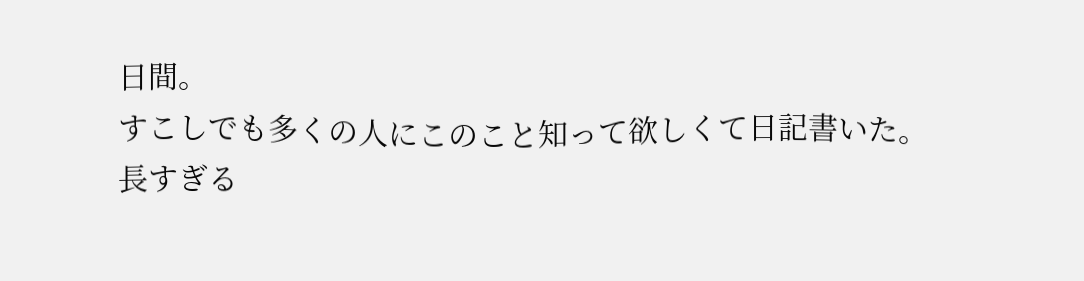日間。
すこしでも多くの人にこのこと知って欲しくて日記書いた。
長すぎる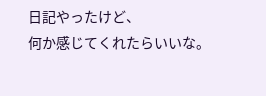日記やったけど、
何か感じてくれたらいいな。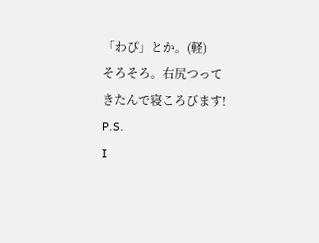「わぴ」とか。(軽)
そろそろ。右尻つってきたんで寝ころびます!
P.S.
I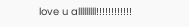love u alllllllll!!!!!!!!!!!!